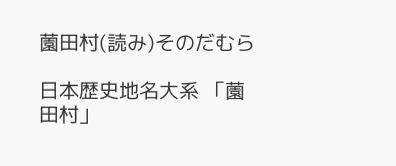薗田村(読み)そのだむら

日本歴史地名大系 「薗田村」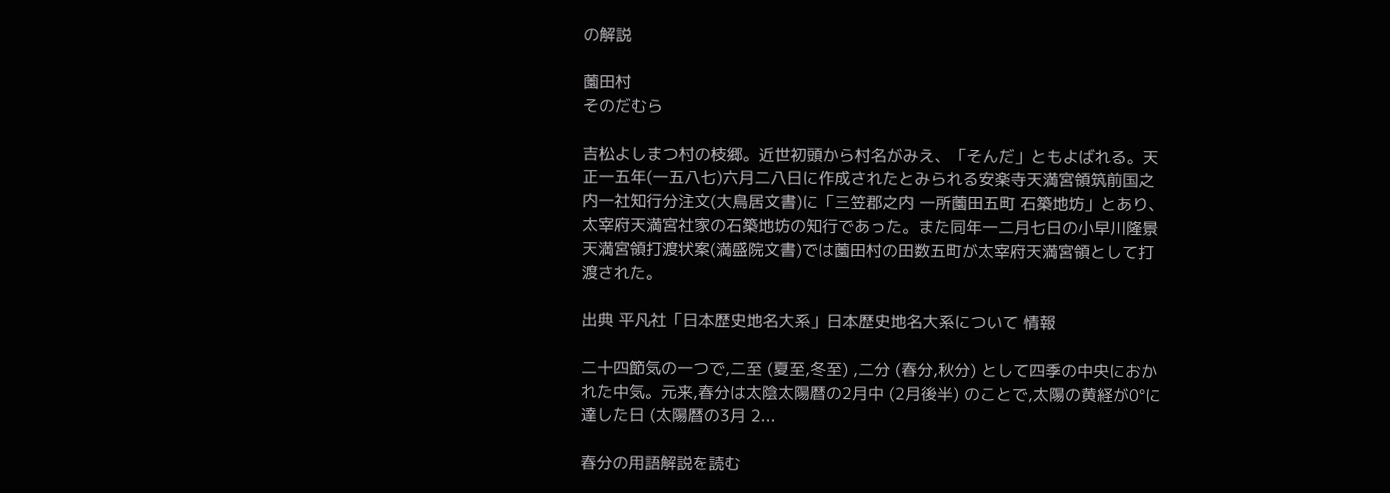の解説

薗田村
そのだむら

吉松よしまつ村の枝郷。近世初頭から村名がみえ、「そんだ」ともよばれる。天正一五年(一五八七)六月二八日に作成されたとみられる安楽寺天満宮領筑前国之内一社知行分注文(大鳥居文書)に「三笠郡之内 一所薗田五町 石築地坊」とあり、太宰府天満宮社家の石築地坊の知行であった。また同年一二月七日の小早川隆景天満宮領打渡状案(満盛院文書)では薗田村の田数五町が太宰府天満宮領として打渡された。

出典 平凡社「日本歴史地名大系」日本歴史地名大系について 情報

二十四節気の一つで,二至 (夏至,冬至) ,二分 (春分,秋分) として四季の中央におかれた中気。元来,春分は太陰太陽暦の2月中 (2月後半) のことで,太陽の黄経が0°に達した日 (太陽暦の3月 2...

春分の用語解説を読む